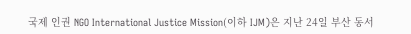국제 인권 NGO International Justice Mission(이하 IJM)은 지난 24일 부산 동서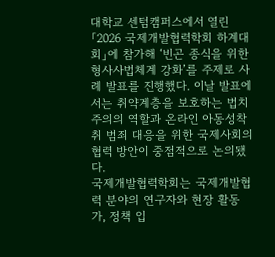대학교 센텀캠퍼스에서 열린 「2026 국제개발협력학회 하계대회」에 참가해 ‘빈곤 종식을 위한 형사사법체계 강화’를 주제로 사례 발표를 진행했다. 이날 발표에서는 취약계층을 보호하는 법치주의의 역할과 온라인 아동성착취 범죄 대응을 위한 국제사회의 협력 방안이 중점적으로 논의됐다.
국제개발협력학회는 국제개발협력 분야의 연구자와 현장 활동가, 정책 입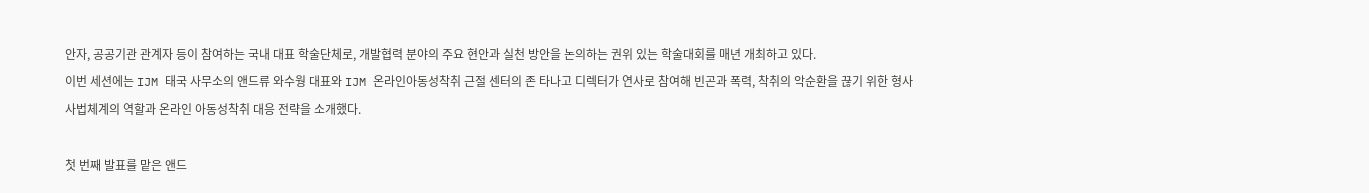안자, 공공기관 관계자 등이 참여하는 국내 대표 학술단체로, 개발협력 분야의 주요 현안과 실천 방안을 논의하는 권위 있는 학술대회를 매년 개최하고 있다.
이번 세션에는 IJM 태국 사무소의 앤드류 와수웡 대표와 IJM 온라인아동성착취 근절 센터의 존 타나고 디렉터가 연사로 참여해 빈곤과 폭력, 착취의 악순환을 끊기 위한 형사사법체계의 역할과 온라인 아동성착취 대응 전략을 소개했다.

첫 번째 발표를 맡은 앤드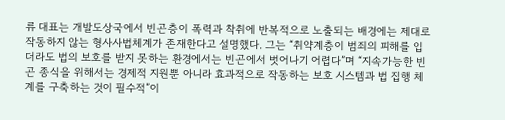류 대표는 개발도상국에서 빈곤층이 폭력과 착취에 반복적으로 노출되는 배경에는 제대로 작동하지 않는 형사사법체계가 존재한다고 설명했다. 그는 “취약계층이 범죄의 피해를 입더라도 법의 보호를 받지 못하는 환경에서는 빈곤에서 벗어나기 어렵다”며 “지속가능한 빈곤 종식을 위해서는 경제적 지원뿐 아니라 효과적으로 작동하는 보호 시스템과 법 집행 체계를 구축하는 것이 필수적”이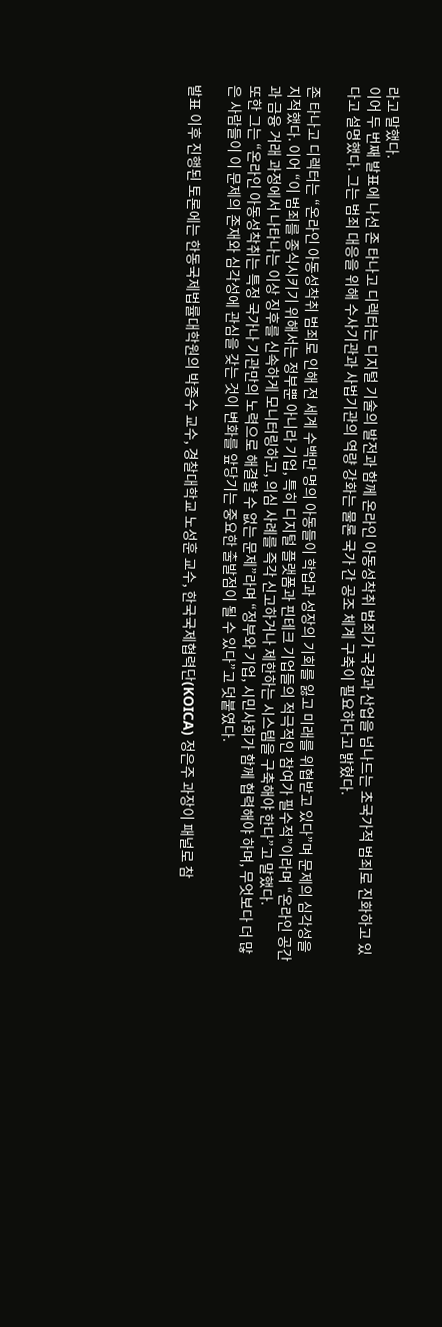라고 말했다.
이어 두 번째 발표에 나선 존 타나고 디렉터는 디지털 기술의 발전과 함께 온라인 아동성착취 범죄가 국경과 산업을 넘나드는 초국가적 범죄로 진화하고 있다고 설명했다. 그는 범죄 대응을 위해 수사기관과 사법기관의 역량 강화는 물론 국가 간 공조 체계 구축이 필요하다고 밝혔다.

존 타나고 디렉터는 “온라인 아동성착취 범죄로 인해 전 세계 수백만 명의 아동들이 학업과 성장의 기회를 잃고 미래를 위협받고 있다”며 문제의 심각성을 지적했다. 이어 “이 범죄를 종식시키기 위해서는 정부뿐 아니라 기업, 특히 디지털 플랫폼과 핀테크 기업들의 적극적인 참여가 필수적”이라며 “온라인 공간과 금융 거래 과정에서 나타나는 이상 징후를 신속하게 모니터링하고, 의심 사례를 즉각 신고하거나 제한하는 시스템을 구축해야 한다”고 말했다.
또한 그는 “온라인 아동성착취는 특정 국가나 기관만의 노력으로 해결할 수 없는 문제”라며 “정부와 기업, 시민사회가 함께 협력해야 하며, 무엇보다 더 많은 사람들이 이 문제의 존재와 심각성에 관심을 갖는 것이 변화를 앞당기는 중요한 출발점이 될 수 있다”고 덧붙였다.

발표 이후 진행된 토론에는 한동국제법률대학원의 박종수 교수, 경찰대학교 노성훈 교수, 한국국제협력단(KOICA) 정은주 과장이 패널로 참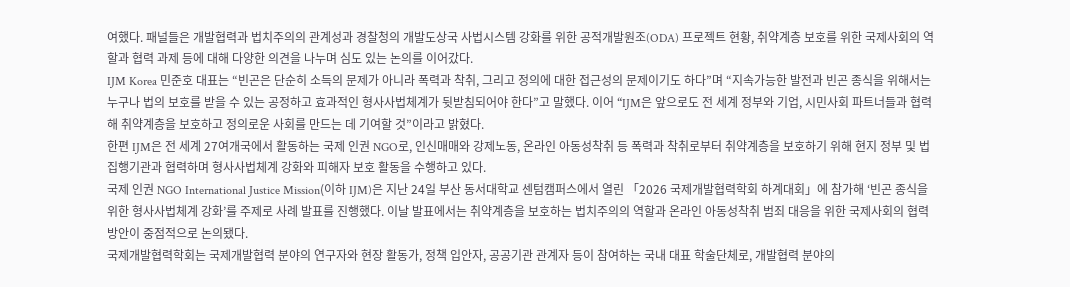여했다. 패널들은 개발협력과 법치주의의 관계성과 경찰청의 개발도상국 사법시스템 강화를 위한 공적개발원조(ODA) 프로젝트 현황, 취약계층 보호를 위한 국제사회의 역할과 협력 과제 등에 대해 다양한 의견을 나누며 심도 있는 논의를 이어갔다.
IJM Korea 민준호 대표는 “빈곤은 단순히 소득의 문제가 아니라 폭력과 착취, 그리고 정의에 대한 접근성의 문제이기도 하다”며 “지속가능한 발전과 빈곤 종식을 위해서는 누구나 법의 보호를 받을 수 있는 공정하고 효과적인 형사사법체계가 뒷받침되어야 한다”고 말했다. 이어 “IJM은 앞으로도 전 세계 정부와 기업, 시민사회 파트너들과 협력해 취약계층을 보호하고 정의로운 사회를 만드는 데 기여할 것”이라고 밝혔다.
한편 IJM은 전 세계 27여개국에서 활동하는 국제 인권 NGO로, 인신매매와 강제노동, 온라인 아동성착취 등 폭력과 착취로부터 취약계층을 보호하기 위해 현지 정부 및 법 집행기관과 협력하며 형사사법체계 강화와 피해자 보호 활동을 수행하고 있다.
국제 인권 NGO International Justice Mission(이하 IJM)은 지난 24일 부산 동서대학교 센텀캠퍼스에서 열린 「2026 국제개발협력학회 하계대회」에 참가해 ‘빈곤 종식을 위한 형사사법체계 강화’를 주제로 사례 발표를 진행했다. 이날 발표에서는 취약계층을 보호하는 법치주의의 역할과 온라인 아동성착취 범죄 대응을 위한 국제사회의 협력 방안이 중점적으로 논의됐다.
국제개발협력학회는 국제개발협력 분야의 연구자와 현장 활동가, 정책 입안자, 공공기관 관계자 등이 참여하는 국내 대표 학술단체로, 개발협력 분야의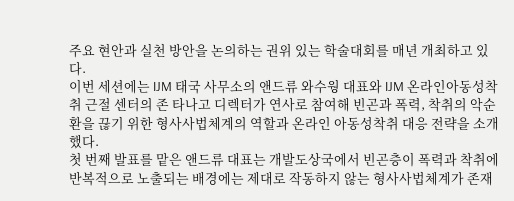주요 현안과 실천 방안을 논의하는 권위 있는 학술대회를 매년 개최하고 있다.
이번 세션에는 IJM 태국 사무소의 앤드류 와수웡 대표와 IJM 온라인아동성착취 근절 센터의 존 타나고 디렉터가 연사로 참여해 빈곤과 폭력, 착취의 악순환을 끊기 위한 형사사법체계의 역할과 온라인 아동성착취 대응 전략을 소개했다.
첫 번째 발표를 맡은 앤드류 대표는 개발도상국에서 빈곤층이 폭력과 착취에 반복적으로 노출되는 배경에는 제대로 작동하지 않는 형사사법체계가 존재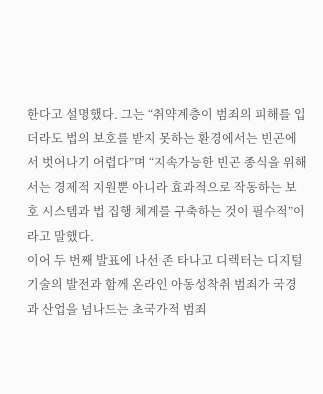한다고 설명했다. 그는 “취약계층이 범죄의 피해를 입더라도 법의 보호를 받지 못하는 환경에서는 빈곤에서 벗어나기 어렵다”며 “지속가능한 빈곤 종식을 위해서는 경제적 지원뿐 아니라 효과적으로 작동하는 보호 시스템과 법 집행 체계를 구축하는 것이 필수적”이라고 말했다.
이어 두 번째 발표에 나선 존 타나고 디렉터는 디지털 기술의 발전과 함께 온라인 아동성착취 범죄가 국경과 산업을 넘나드는 초국가적 범죄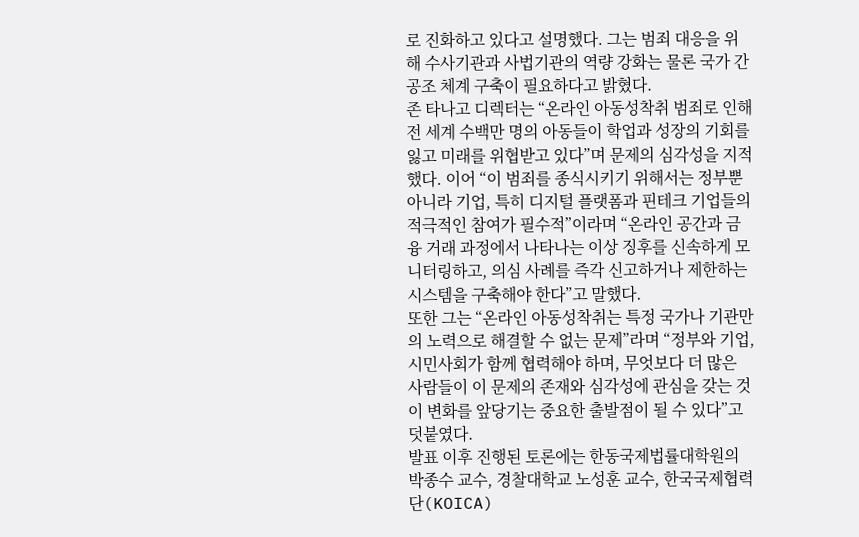로 진화하고 있다고 설명했다. 그는 범죄 대응을 위해 수사기관과 사법기관의 역량 강화는 물론 국가 간 공조 체계 구축이 필요하다고 밝혔다.
존 타나고 디렉터는 “온라인 아동성착취 범죄로 인해 전 세계 수백만 명의 아동들이 학업과 성장의 기회를 잃고 미래를 위협받고 있다”며 문제의 심각성을 지적했다. 이어 “이 범죄를 종식시키기 위해서는 정부뿐 아니라 기업, 특히 디지털 플랫폼과 핀테크 기업들의 적극적인 참여가 필수적”이라며 “온라인 공간과 금융 거래 과정에서 나타나는 이상 징후를 신속하게 모니터링하고, 의심 사례를 즉각 신고하거나 제한하는 시스템을 구축해야 한다”고 말했다.
또한 그는 “온라인 아동성착취는 특정 국가나 기관만의 노력으로 해결할 수 없는 문제”라며 “정부와 기업, 시민사회가 함께 협력해야 하며, 무엇보다 더 많은 사람들이 이 문제의 존재와 심각성에 관심을 갖는 것이 변화를 앞당기는 중요한 출발점이 될 수 있다”고 덧붙였다.
발표 이후 진행된 토론에는 한동국제법률대학원의 박종수 교수, 경찰대학교 노성훈 교수, 한국국제협력단(KOICA)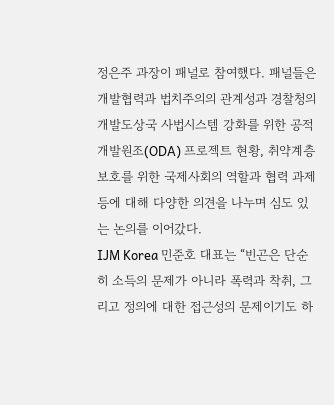정은주 과장이 패널로 참여했다. 패널들은 개발협력과 법치주의의 관계성과 경찰청의 개발도상국 사법시스템 강화를 위한 공적개발원조(ODA) 프로젝트 현황, 취약계층 보호를 위한 국제사회의 역할과 협력 과제 등에 대해 다양한 의견을 나누며 심도 있는 논의를 이어갔다.
IJM Korea 민준호 대표는 “빈곤은 단순히 소득의 문제가 아니라 폭력과 착취, 그리고 정의에 대한 접근성의 문제이기도 하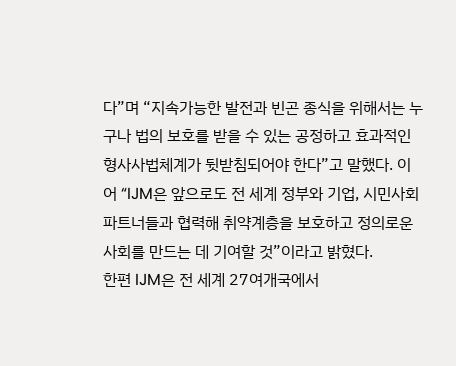다”며 “지속가능한 발전과 빈곤 종식을 위해서는 누구나 법의 보호를 받을 수 있는 공정하고 효과적인 형사사법체계가 뒷받침되어야 한다”고 말했다. 이어 “IJM은 앞으로도 전 세계 정부와 기업, 시민사회 파트너들과 협력해 취약계층을 보호하고 정의로운 사회를 만드는 데 기여할 것”이라고 밝혔다.
한편 IJM은 전 세계 27여개국에서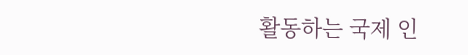활동하는 국제 인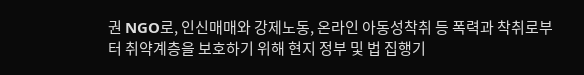권 NGO로, 인신매매와 강제노동, 온라인 아동성착취 등 폭력과 착취로부터 취약계층을 보호하기 위해 현지 정부 및 법 집행기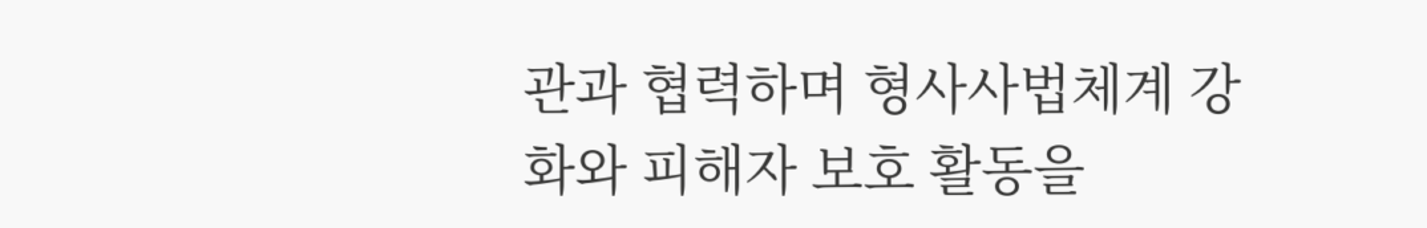관과 협력하며 형사사법체계 강화와 피해자 보호 활동을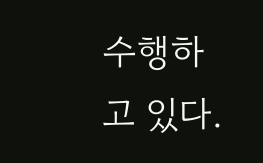수행하고 있다.